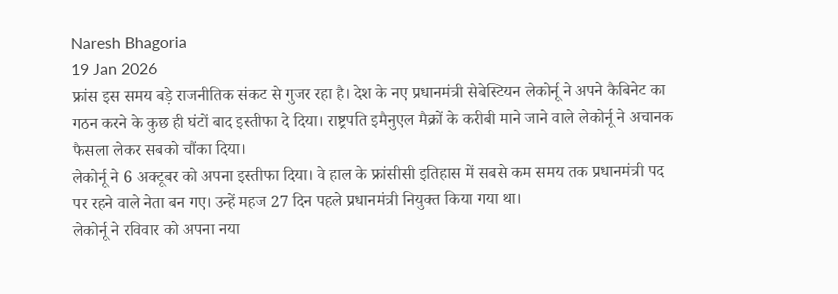Naresh Bhagoria
19 Jan 2026
फ्रांस इस समय बड़े राजनीतिक संकट से गुजर रहा है। देश के नए प्रधानमंत्री सेबेस्टियन लेकोर्नू ने अपने कैबिनेट का गठन करने के कुछ ही घंटों बाद इस्तीफा दे दिया। राष्ट्रपति इमैनुएल मैक्रों के करीबी माने जाने वाले लेकोर्नू ने अचानक फैसला लेकर सबको चौंका दिया।
लेकोर्नू ने 6 अक्टूबर को अपना इस्तीफा दिया। वे हाल के फ्रांसीसी इतिहास में सबसे कम समय तक प्रधानमंत्री पद पर रहने वाले नेता बन गए। उन्हें महज 27 दिन पहले प्रधानमंत्री नियुक्त किया गया था।
लेकोर्नू ने रविवार को अपना नया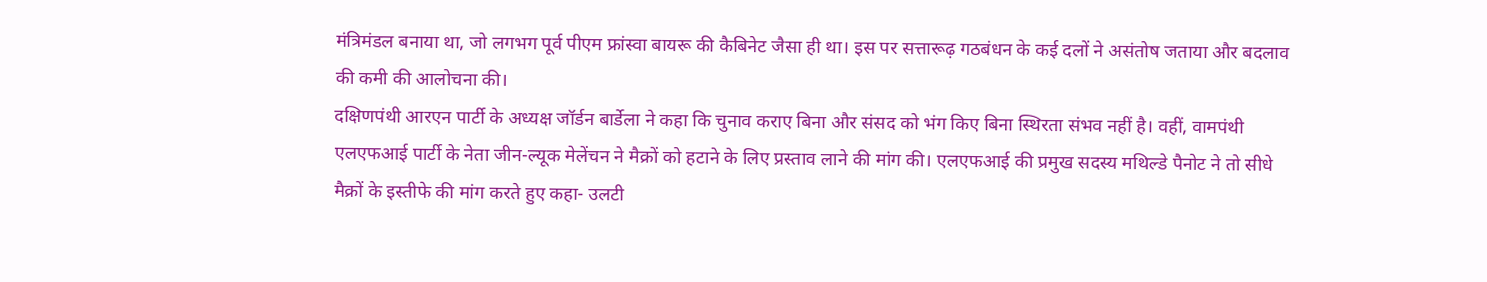मंत्रिमंडल बनाया था, जो लगभग पूर्व पीएम फ्रांस्वा बायरू की कैबिनेट जैसा ही था। इस पर सत्तारूढ़ गठबंधन के कई दलों ने असंतोष जताया और बदलाव की कमी की आलोचना की।
दक्षिणपंथी आरएन पार्टी के अध्यक्ष जॉर्डन बार्डेला ने कहा कि चुनाव कराए बिना और संसद को भंग किए बिना स्थिरता संभव नहीं है। वहीं, वामपंथी एलएफआई पार्टी के नेता जीन-ल्यूक मेलेंचन ने मैक्रों को हटाने के लिए प्रस्ताव लाने की मांग की। एलएफआई की प्रमुख सदस्य मथिल्डे पैनोट ने तो सीधे मैक्रों के इस्तीफे की मांग करते हुए कहा- उलटी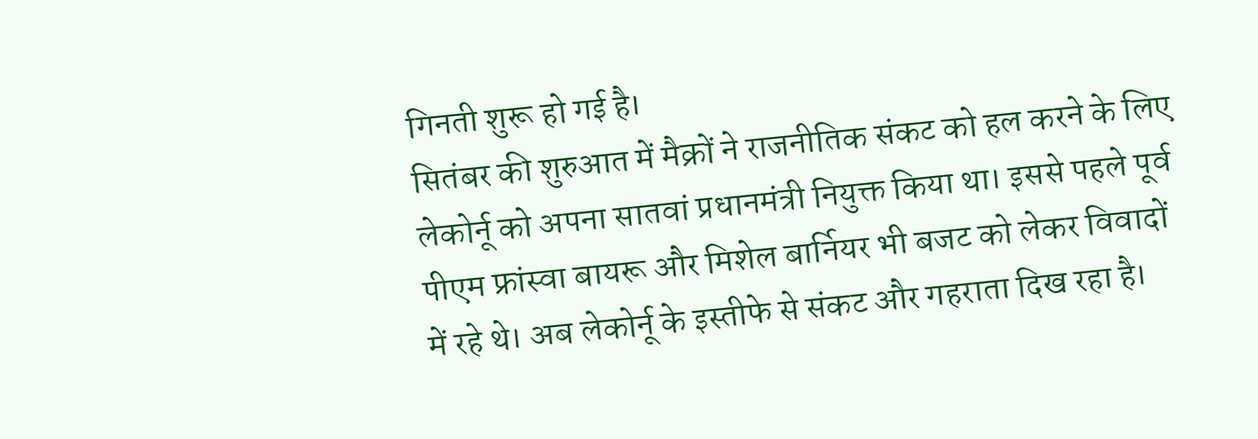गिनती शुरू हो गई है।
सितंबर की शुरुआत में मैक्रों ने राजनीतिक संकट को हल करने के लिए लेकोर्नू को अपना सातवां प्रधानमंत्री नियुक्त किया था। इससे पहले पूर्व पीएम फ्रांस्वा बायरू और मिशेल बार्नियर भी बजट को लेकर विवादों में रहे थे। अब लेकोर्नू के इस्तीफे से संकट और गहराता दिख रहा है।